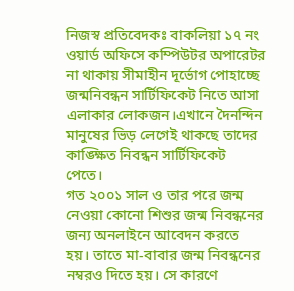নিজস্ব প্রতিবেদকঃ বাকলিয়া ১৭ নং ওয়ার্ড অফিসে কম্পিউটর অপারেটর না থাকায় সীমাহীন দূর্ভোগ পোহাচ্ছে জন্মনিবন্ধন সার্টিফিকেট নিতে আসা এলাকার লোকজন।এখানে দৈনন্দিন মানুষের ভিড় লেগেই থাকছে তাদের কাঙ্ক্ষিত নিবন্ধন সার্টিফিকেট পেতে।
গত ২০০১ সাল ও তার পরে জন্ম নেওয়া কোনো শিশুর জন্ম নিবন্ধনের জন্য অনলাইনে আবেদন করতে হয়। তাতে মা-বাবার জন্ম নিবন্ধনের নম্বরও দিতে হয়। সে কারণে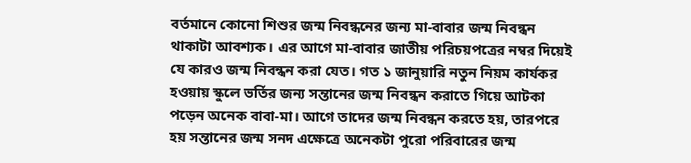বর্তমানে কোনো শিশুর জন্ম নিবন্ধনের জন্য মা-বাবার জন্ম নিবন্ধন থাকাটা আবশ্যক। এর আগে মা-বাবার জাতীয় পরিচয়পত্রের নম্বর দিয়েই যে কারও জন্ম নিবন্ধন করা যেত। গত ১ জানুয়ারি নতুন নিয়ম কার্যকর হওয়ায় স্কুলে ভর্তির জন্য সন্তানের জন্ম নিবন্ধন করাতে গিয়ে আটকা পড়েন অনেক বাবা-মা। আগে তাদের জন্ম নিবন্ধন করতে হয়, তারপরে হয় সন্তানের জন্ম সনদ এক্ষেত্রে অনেকটা পুরো পরিবারের জন্ম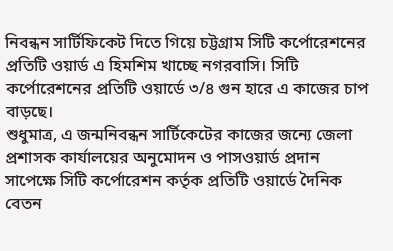নিবন্ধন সার্টিফিকেট দিতে গিয়ে চট্টগ্রাম সিটি কর্পোরেশনের প্রতিটি ওয়ার্ড এ হিমশিম খাচ্ছে নগরবাসি। সিটি কর্পোরেশনের প্রতিটি ওয়ার্ডে ৩/৪ গুন হারে এ কাজের চাপ বাড়ছে।
শুধুমাত্র, এ জন্মনিবন্ধন সার্টিকেটের কাজের জন্যে জেলা প্রশাসক কার্যালয়ের অনুমোদন ও পাসওয়ার্ড প্রদান সাপেক্ষে সিটি কর্পোরেশন কর্তৃক প্রতিটি ওয়ার্ডে দৈনিক বেতন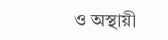ও অস্থায়ী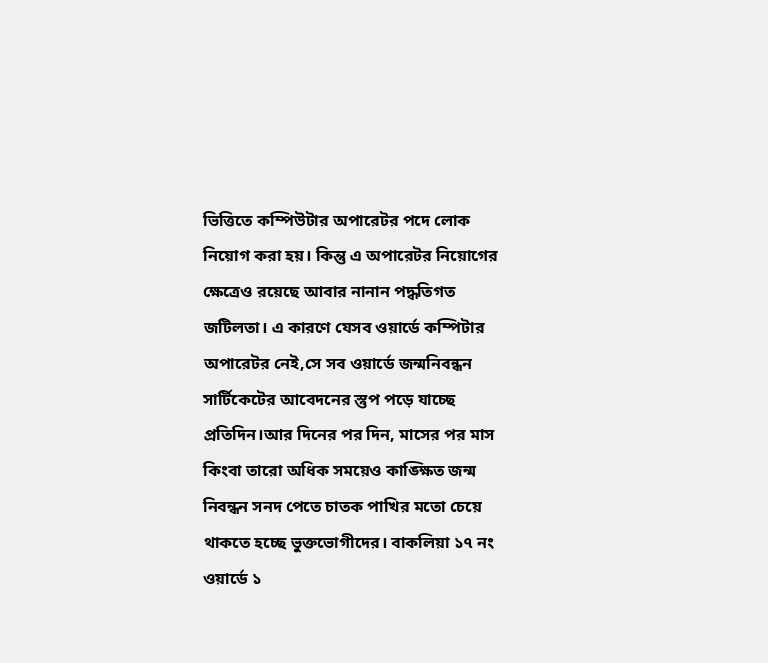ভিত্তিতে কম্পিউটার অপারেটর পদে লোক নিয়োগ করা হয়। কিন্তু এ অপারেটর নিয়োগের ক্ষেত্রেও রয়েছে আবার নানান পদ্ধতিগত জটিলতা। এ কারণে যেসব ওয়ার্ডে কম্পিটার অপারেটর নেই,সে সব ওয়ার্ডে জন্মনিবন্ধন সার্টিকেটের আবেদনের স্তুপ পড়ে যাচ্ছে প্রতিদিন।আর দিনের পর দিন, মাসের পর মাস কিংবা তারো অধিক সময়েও কাঙ্ক্ষিত জন্ম নিবন্ধন সনদ পেতে চাতক পাখির মতো চেয়ে থাকতে হচ্ছে ভুক্তভোগীদের। বাকলিয়া ১৭ নং ওয়ার্ডে ১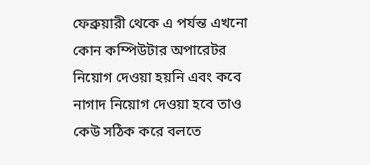ফেব্রুয়ারী থেকে এ পর্যন্ত এখনো কোন কম্পিউটার অপারেটর নিয়োগ দেওয়া হয়নি এবং কবে নাগাদ নিয়োগ দেওয়া হবে তাও কেউ সঠিক করে বলতে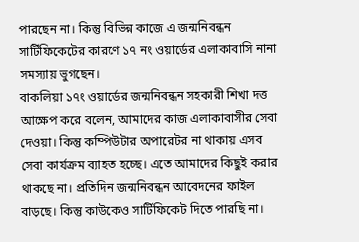পারছেন না। কিন্তু বিভিন্ন কাজে এ জন্মনিবন্ধন সার্টিফিকেটের কারণে ১৭ নং ওয়ার্ডের এলাকাবাসি নানা সমস্যায় ভুগছেন।
বাকলিয়া ১৭ং ওয়ার্ডের জন্মনিবন্ধন সহকারী শিখা দত্ত আক্ষেপ করে বলেন, আমাদের কাজ এলাকাবাসীর সেবা দেওয়া। কিন্তু কম্পিউটার অপারেটর না থাকায় এসব সেবা কার্যক্রম ব্যাহত হচ্ছে। এতে আমাদের কিছুই করার থাকছে না। প্রতিদিন জন্মনিবন্ধন আবেদনের ফাইল বাড়ছে। কিন্তু কাউকেও সার্টিফিকেট দিতে পারছি না।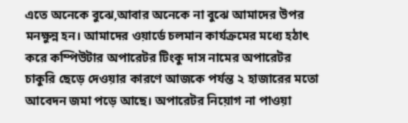এতে অনেকে বুঝে,আবার অনেকে না বুঝে আমাদের উপর মনক্ষুন্ন হন। আমাদের ওয়ার্ডে চলমান কার্যক্রমের মধ্যে হঠাৎ করে কম্পিউটার অপারেটর টিংকু দাস নামের অপারেটর চাকুরি ছেড়ে দেওয়ার কারণে আজকে পর্যন্ত ২ হাজারের মতো আবেদন জমা পড়ে আছে। অপারেটর নিয়োগ না পাওয়া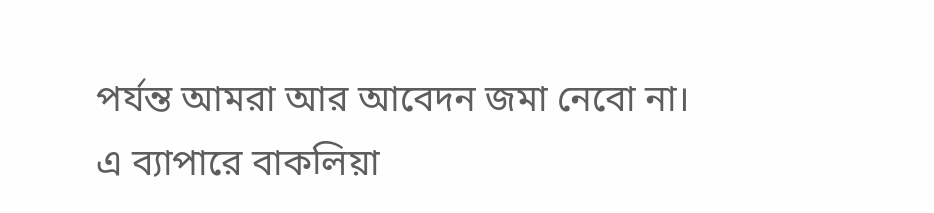পর্যন্ত আমরা আর আবেদন জমা নেবো না।
এ ব্যাপারে বাকলিয়া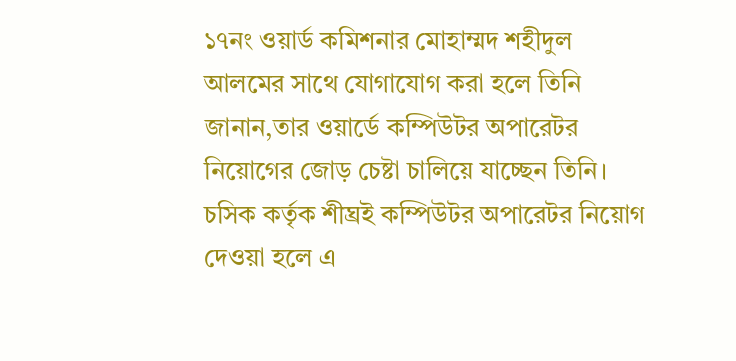১৭নং ওয়ার্ড কমিশনার মোহাম্মদ শহীদুল আলমের সাথে যোগাযোগ করা হলে তিনি জানান,তার ওয়ার্ডে কম্পিউটর অপারেটর নিয়োগের জোড় চেষ্টা চালিয়ে যাচ্ছেন তিনি। চসিক কর্তৃক শীঘ্রই কম্পিউটর অপারেটর নিয়োগ দেওয়া হলে এ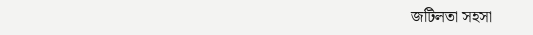জটিলতা সহসা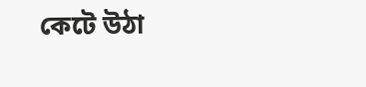কেটে উঠা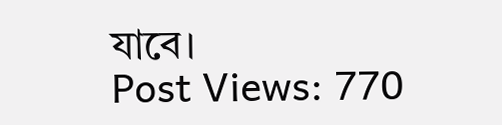যাবে।
Post Views: 770